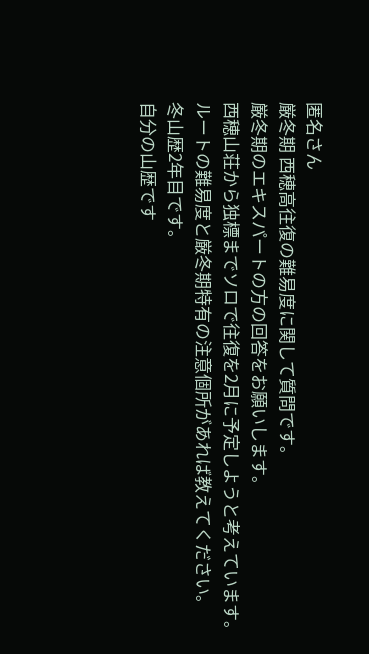匿名さん
厳冬期 西穂高往復の難易度に関して質問です。
厳冬期のエキスパートの方の回答をお願いします。
西穂山荘から独標までソロで往復を2月に予定しようと考えています。
ルートの難易度と厳冬期特有の注意個所があれば教えてください。
冬山歴2年目です。
自分の山歴です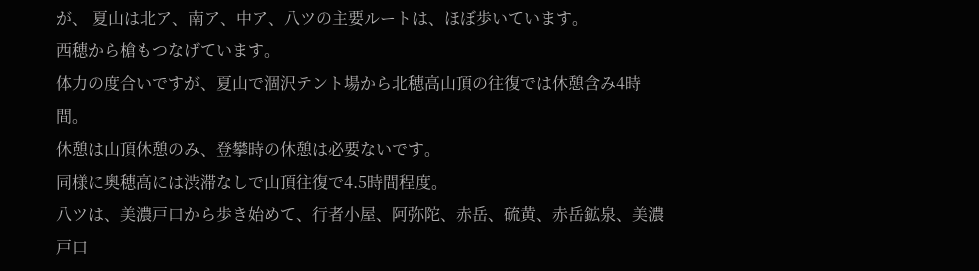が、 夏山は北ア、南ア、中ア、八ツの主要ルートは、ほぼ歩いています。
西穂から槍もつなげています。
体力の度合いですが、夏山で涸沢テント場から北穂高山頂の往復では休憩含み4時間。
休憩は山頂休憩のみ、登攀時の休憩は必要ないです。
同様に奥穂高には渋滞なしで山頂往復で4.5時間程度。
八ツは、美濃戸口から歩き始めて、行者小屋、阿弥陀、赤岳、硫黄、赤岳鉱泉、美濃戸口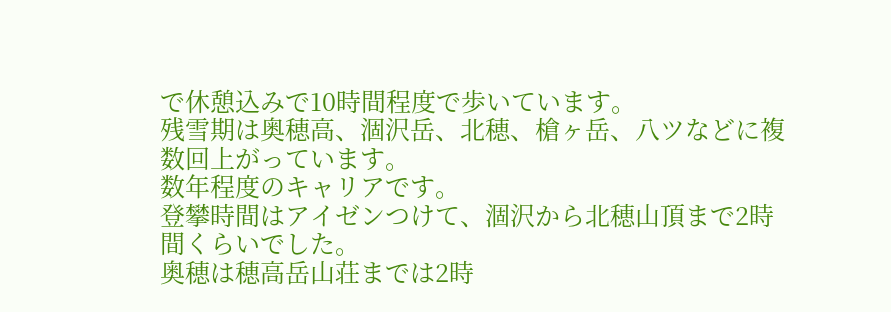で休憩込みで10時間程度で歩いています。
残雪期は奥穂高、涸沢岳、北穂、槍ヶ岳、八ツなどに複数回上がっています。
数年程度のキャリアです。
登攀時間はアイゼンつけて、涸沢から北穂山頂まで2時間くらいでした。
奥穂は穂高岳山荘までは2時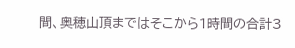間、奥穂山頂まではそこから1時間の合計3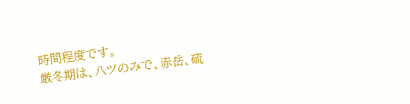時間程度です。
厳冬期は、八ツのみで、赤岳、硫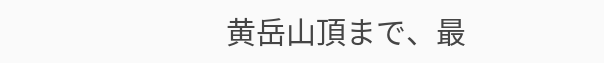黄岳山頂まで、最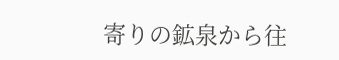寄りの鉱泉から往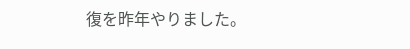復を昨年やりました。